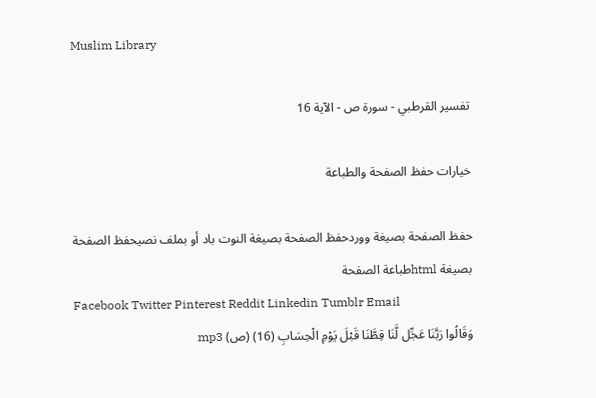Muslim Library

تفسير القرطبي - سورة ص - الآية 16

خيارات حفظ الصفحة والطباعة

حفظ الصفحة بصيغة ووردحفظ الصفحة بصيغة النوت باد أو بملف نصيحفظ الصفحة بصيغة htmlطباعة الصفحة
Facebook Twitter Pinterest Reddit Linkedin Tumblr Email
وَقَالُوا رَبَّنَا عَجِّل لَّنَا قِطَّنَا قَبْلَ يَوْمِ الْحِسَابِ (16) (ص) mp3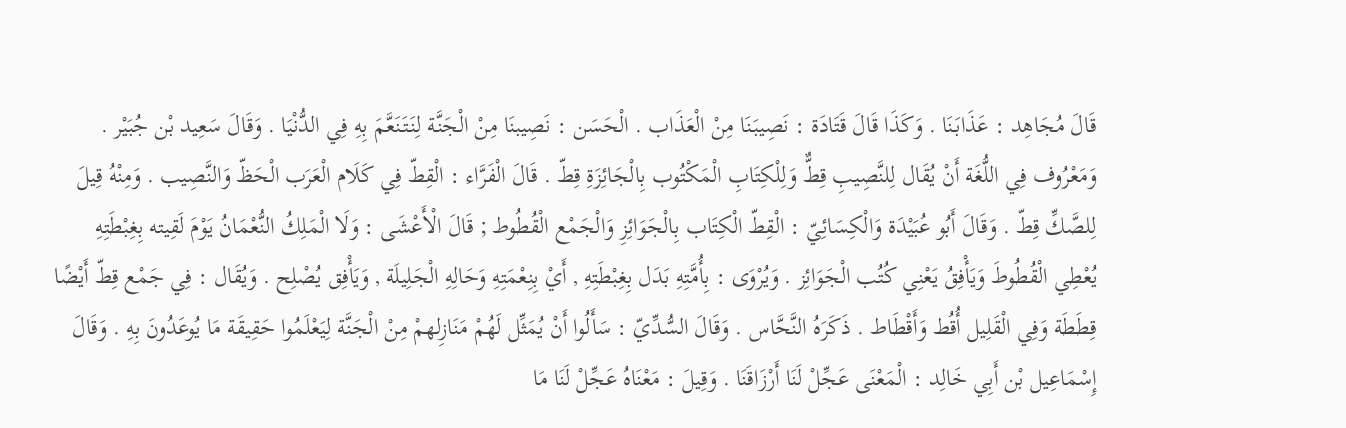قَالَ مُجَاهِد : عَذَابَنَا . وَكَذَا قَالَ قَتَادَة : نَصِيبَنَا مِنْ الْعَذَاب . الْحَسَن : نَصِيبنَا مِنْ الْجَنَّة لِنَتَنَعَّمَ بِهِ فِي الدُّنْيَا . وَقَالَ سَعِيد بْن جُبَيْر . وَمَعْرُوف فِي اللُّغَة أَنْ يُقَال لِلنَّصِيبِ قِطٌّ وَلِلْكِتَابِ الْمَكْتُوب بِالْجَائِزَةِ قِطّ . قَالَ الْفَرَّاء : الْقِطّ فِي كَلَام الْعَرَب الْحَظّ وَالنَّصِيب . وَمِنْهُ قِيلَ لِلصَّكِّ قِطّ . وَقَالَ أَبُو عُبَيْدَة وَالْكِسَائِيّ : الْقِطّ الْكِتَاب بِالْجَوَائِزِ وَالْجَمْع الْقُطُوط ; قَالَ الْأَعْشَى : وَلَا الْمَلِكُ النُّعْمَانُ يَوْمَ لَقِيته بِغِبْطَتِهِ يُعْطِي الْقُطُوطَ وَيَأْفِقُ يَعْنِي كُتُب الْجَوَائِز . وَيُرْوَى : بِأُمَّتِهِ بَدَل بِغِبْطَتِهِ , أَيْ بِنِعْمَتِهِ وَحَالِهِ الْجَلِيلَة , وَيَأْفِق يُصْلِح . وَيُقَال : فِي جَمْع قِطّ أَيْضًا قِطَطَة وَفِي الْقَلِيل أُقُط وَأَقْطَاط . ذَكَرَهُ النَّحَّاس . وَقَالَ السُّدِّيّ : سَأَلُوا أَنْ يُمَثِّل لَهُمْ مَنَازِلهمْ مِنْ الْجَنَّة لِيَعْلَمُوا حَقِيقَة مَا يُوعَدُونَ بِهِ . وَقَالَ إِسْمَاعِيل بْن أَبِي خَالِد : الْمَعْنَى عَجِّلْ لَنَا أَرْزَاقَنَا . وَقِيلَ : مَعْنَاهُ عَجِّلْ لَنَا مَا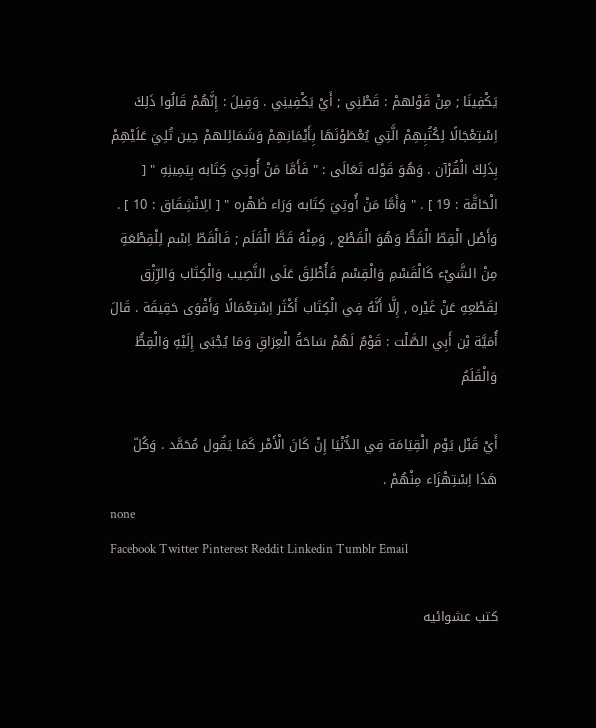يَكْفِينَا ; مِنْ قَوْلهمْ : قَطْنِي ; أَيْ يَكْفِينِي . وَقِيلَ : إِنَّهُمْ قَالُوا ذَلِكَ اِسْتِعْجَالًا لِكُتُبِهِمْ الَّتِي يُعْطَوْنَهَا بِأَيْمَانِهِمْ وَشَمَائِلهمْ حِين تُلِيَ عَلَيْهِمْ بِذَلِكَ الْقُرْآن . وَهُوَ قَوْله تَعَالَى : " فَأَمَّا مَنْ أُوتِيَ كِتَابه بِيَمِينِهِ " [ الْحَاقَّة : 19 ] . " وَأَمَّا مَنْ أُوتِيَ كِتَابه وَرَاء ظَهْره " [ الِانْشِقَاق : 10 ] . وَأَصْل الْقِطّ الْقَطُّ وَهُوَ الْقَطْع , وَمِنْهُ قَطَّ الْقَلَم ; فَالْقَطّ اِسْم لِلْقِطْعَةِ مِنْ الشَّيْء كَالْقَسْمِ وَالْقِسْم فَأُطْلِقَ عَلَى النَّصِيب وَالْكِتَاب وَالرِّزْق لِقَطْعِهِ عَنْ غَيْره , إِلَّا أَنَّهُ فِي الْكِتَاب أَكْثَر اِسْتِعْمَالًا وَأَقْوَى حَقِيقَة . قَالَ أُمَيَّة بْن أَبِي الصَّلْت : قَوْمٌ لَهُمْ سَاحَةُ الْعِرَاقِ وَمَا يُجْبَى إِلَيْهِ وَالْقِطُّ وَالْقَلَمُ

أَيْ قَبْل يَوْم الْقِيَامَة فِي الدُّنْيَا إِنْ كَانَ الْأَمْر كَمَا يَقُول مُحَمَّد . وَكُلّ هَذَا اِسْتِهْزَاء مِنْهُمْ .
none
Facebook Twitter Pinterest Reddit Linkedin Tumblr Email

كتب عشوائيه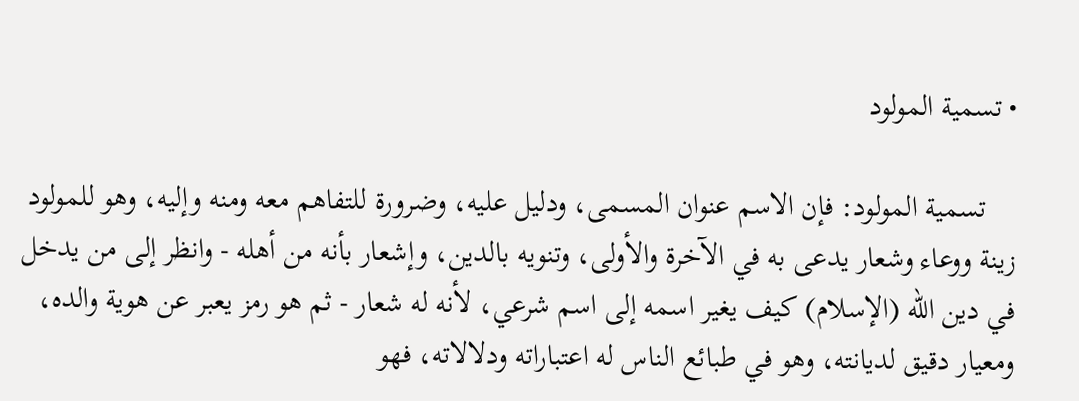• تسمية المولود

    تسمية المولود: فإن الاسم عنوان المسمى، ودليل عليه، وضرورة للتفاهم معه ومنه وإليه، وهو للمولود زينة ووعاء وشعار يدعى به في الآخرة والأولى، وتنويه بالدين، وإشعار بأنه من أهله - وانظر إلى من يدخل في دين الله (الإسلام) كيف يغير اسمه إلى اسم شرعي، لأنه له شعار - ثم هو رمز يعبر عن هوية والده، ومعيار دقيق لديانته، وهو في طبائع الناس له اعتباراته ودلالاته، فهو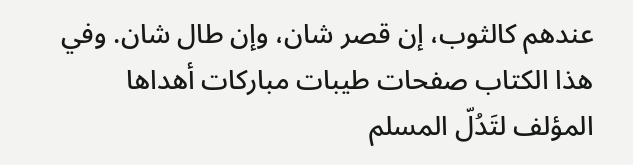عندهم كالثوب، إن قصر شان، وإن طال شان. وفي هذا الكتاب صفحات طيبات مباركات أهداها المؤلف لتَدُلّ المسلم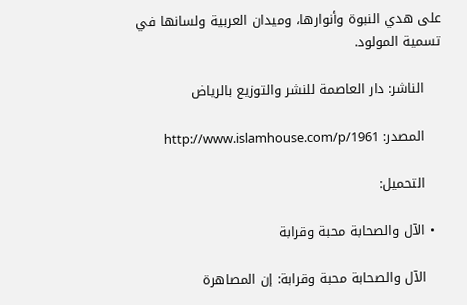على هدي النبوة وأنوارها، وميدان العربية ولسانها في تسمية المولود.

    الناشر: دار العاصمة للنشر والتوزيع بالرياض

    المصدر: http://www.islamhouse.com/p/1961

    التحميل:

  • الآل والصحابة محبة وقرابة

    الآل والصحابة محبة وقرابة: إن المصاهرة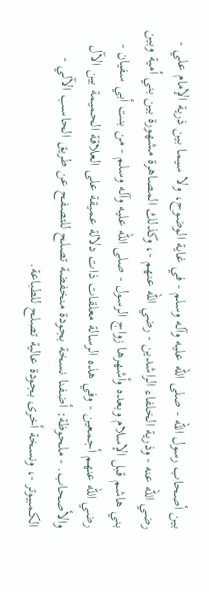بين أصحاب رسول الله - صلى الله عليه وآله وسلم - في غاية الوضوح، ولا سيما بين ذرية الإمام علي - رضي الله عنه - وذرية الخلفاء الراشدين - رضي الله عنهم -، وكذلك المصاهرة مشهورة بين بني أمية وبين بني هاشم قبل الإسلام وبعده وأشهرها زواج الرسول - صلى الله عليه وآله وسلم - من بنت أبي سفيان - رضي الله عنهم أجمعين - وفي هذه الرسالة معلقات ذات دلالة عميقة على العلاقة الحميمة بين الآل والأصحاب. - ملحوظة: أضفنا نسخة بجودة منخفضة تصلح للتصفح عن طريق الحاسب الآلي - الكمبيوتر -، ونسخة أخرى بجودة عالية تصلح للطباعة.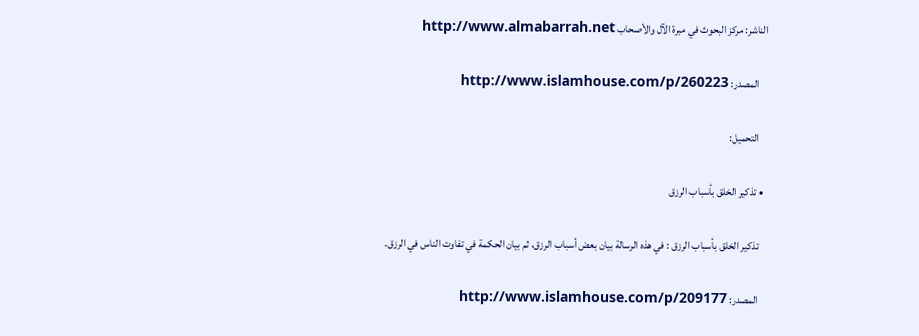الناشر: مركز البحوث في مبرة الآل والأصحاب http://www.almabarrah.net

    المصدر: http://www.islamhouse.com/p/260223

    التحميل:

  • تذكير الخلق بأسباب الرزق

    تذكير الخلق بأسباب الرزق : في هذه الرسالة بيان بعض أسباب الرزق، ثم بيان الحكمة في تفاوت الناس في الرزق.

    المصدر: http://www.islamhouse.com/p/209177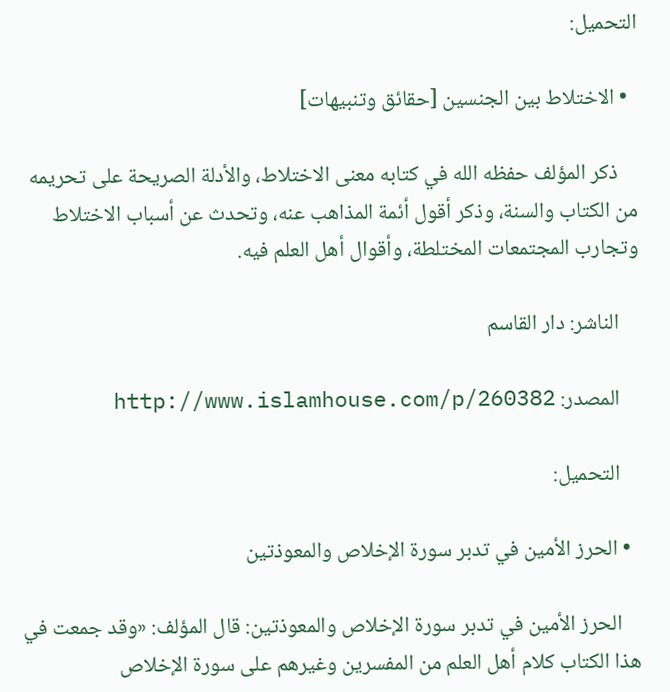التحميل:

  • الاختلاط بين الجنسين [حقائق وتنبيهات]

    ذكر المؤلف حفظه الله في كتابه معنى الاختلاط، والأدلة الصريحة على تحريمه من الكتاب والسنة، وذكر أقول أئمة المذاهب عنه، وتحدث عن أسباب الاختلاط وتجارب المجتمعات المختلطة، وأقوال أهل العلم فيه.

    الناشر: دار القاسم

    المصدر: http://www.islamhouse.com/p/260382

    التحميل:

  • الحرز الأمين في تدبر سورة الإخلاص والمعوذتين

    الحرز الأمين في تدبر سورة الإخلاص والمعوذتين: قال المؤلف: «وقد جمعت في هذا الكتاب كلام أهل العلم من المفسرين وغيرهم على سورة الإخلاص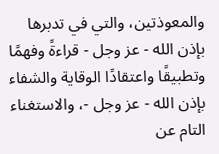والمعوذتين، والتي في تدبرها بإذن الله - عز وجل - قراءةً وفهمًا وتطبيقًا واعتقادًا الوقاية والشفاء بإذن الله - عز وجل -، والاستغناء التام عن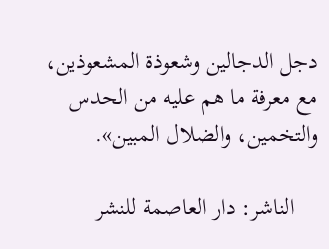دجل الدجالين وشعوذة المشعوذين، مع معرفة ما هم عليه من الحدس والتخمين، والضلال المبين».

    الناشر: دار العاصمة للنشر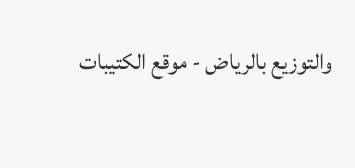والتوزيع بالرياض - موقع الكتيبات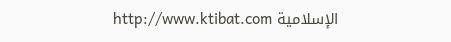الإسلامية http://www.ktibat.com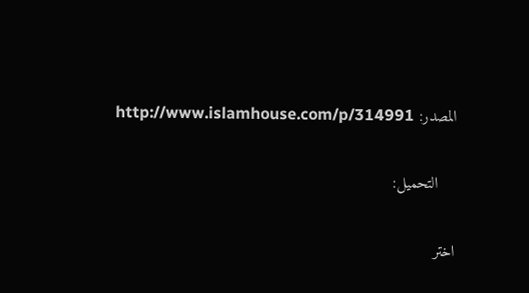المصدر: http://www.islamhouse.com/p/314991

    التحميل:

اختر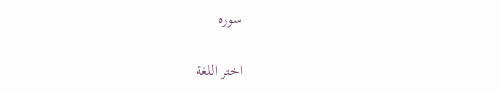سوره

اختر اللغة